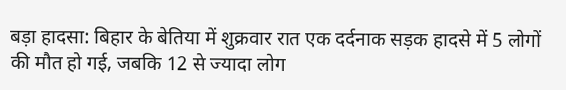बड़ा हादसा: बिहार के बेतिया में शुक्रवार रात एक दर्दनाक सड़क हादसे में 5 लोगों की मौत हो गई, जबकि 12 से ज्यादा लोग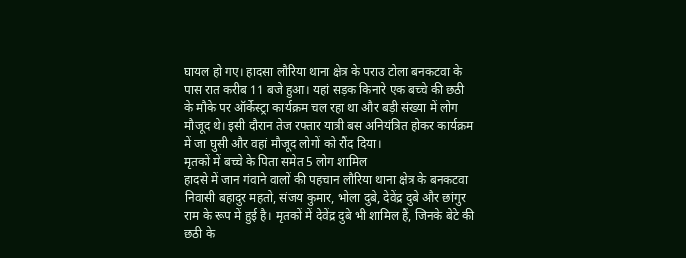घायल हो गए। हादसा लौरिया थाना क्षेत्र के पराउ टोला बनकटवा के पास रात करीब 11 बजे हुआ। यहां सड़क किनारे एक बच्चे की छठी के मौके पर ऑर्केस्ट्रा कार्यक्रम चल रहा था और बड़ी संख्या में लोग मौजूद थे। इसी दौरान तेज रफ्तार यात्री बस अनियंत्रित होकर कार्यक्रम में जा घुसी और वहां मौजूद लोगों को रौंद दिया।
मृतकों में बच्चे के पिता समेत 5 लोग शामिल
हादसे में जान गंवाने वालों की पहचान लौरिया थाना क्षेत्र के बनकटवा निवासी बहादुर महतो, संजय कुमार, भोला दुबे, देवेंद्र दुबे और छांगुर राम के रूप में हुई है। मृतकों में देवेंद्र दुबे भी शामिल हैं, जिनके बेटे की छठी के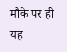मौके पर ही यह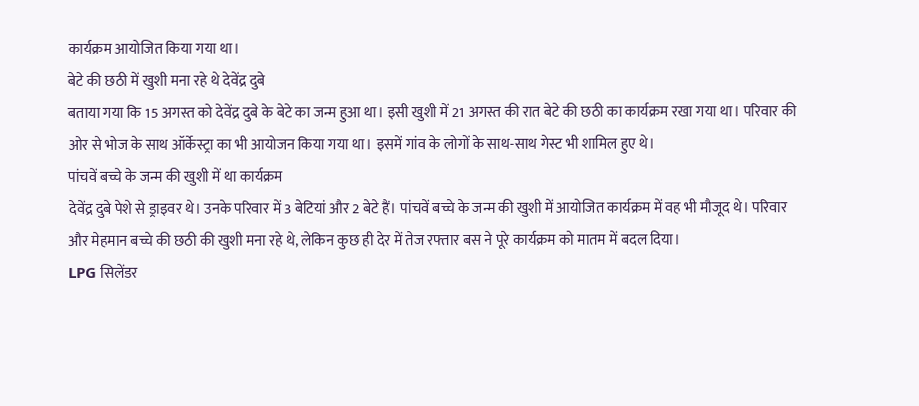कार्यक्रम आयोजित किया गया था।
बेटे की छठी में खुशी मना रहे थे देवेंद्र दुबे
बताया गया कि 15 अगस्त को देवेंद्र दुबे के बेटे का जन्म हुआ था। इसी खुशी में 21 अगस्त की रात बेटे की छठी का कार्यक्रम रखा गया था। परिवार की ओर से भोज के साथ ऑर्केस्ट्रा का भी आयोजन किया गया था। इसमें गांव के लोगों के साथ-साथ गेस्ट भी शामिल हुए थे।
पांचवें बच्चे के जन्म की खुशी में था कार्यक्रम
देवेंद्र दुबे पेशे से ड्राइवर थे। उनके परिवार में 3 बेटियां और 2 बेटे हैं। पांचवें बच्चे के जन्म की खुशी में आयोजित कार्यक्रम में वह भी मौजूद थे। परिवार और मेहमान बच्चे की छठी की खुशी मना रहे थे, लेकिन कुछ ही देर में तेज रफ्तार बस ने पूरे कार्यक्रम को मातम में बदल दिया।
LPG सिलेंडर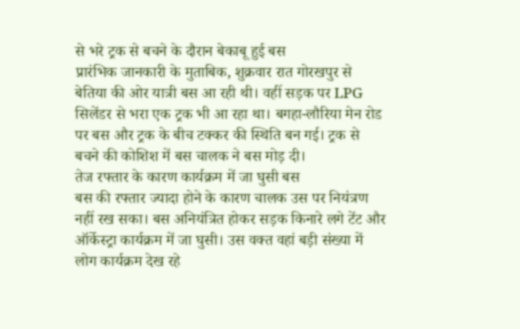से भरे ट्रक से बचने के दौरान बेकाबू हुई बस
प्रारंभिक जानकारी के मुताबिक, शुक्रवार रात गोरखपुर से बेतिया की ओर यात्री बस आ रही थी। वहीं सड़क पर LPG सिलेंडर से भरा एक ट्रक भी आ रहा था। बगहा-लौरिया मेन रोड पर बस और ट्रक के बीच टक्कर की स्थिति बन गई। ट्रक से बचने की कोशिश में बस चालक ने बस मोड़ दी।
तेज रफ्तार के कारण कार्यक्रम में जा घुसी बस
बस की रफ्तार ज्यादा होने के कारण चालक उस पर नियंत्रण नहीं रख सका। बस अनियंत्रित होकर सड़क किनारे लगे टेंट और ऑर्केस्ट्रा कार्यक्रम में जा घुसी। उस वक्त वहां बड़ी संख्या में लोग कार्यक्रम देख रहे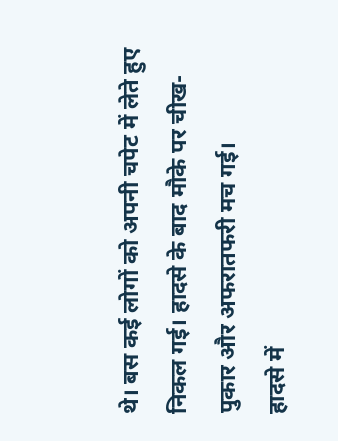थे। बस कई लोगों को अपनी चपेट में लेते हुए निकल गई। हादसे के बाद मौके पर चीख-पुकार और अफरातफरी मच गई।
हादसे में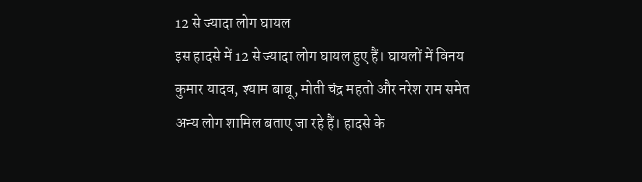12 से ज्यादा लोग घायल
इस हादसे में 12 से ज्यादा लोग घायल हुए हैं। घायलों में विनय कुमार यादव, श्याम बाबू, मोती चंद्र महतो और नरेश राम समेत अन्य लोग शामिल बताए जा रहे हैं। हादसे के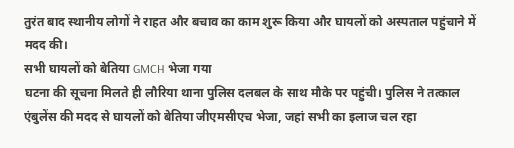तुरंत बाद स्थानीय लोगों ने राहत और बचाव का काम शुरू किया और घायलों को अस्पताल पहुंचाने में मदद की।
सभी घायलों को बेतिया GMCH भेजा गया
घटना की सूचना मिलते ही लौरिया थाना पुलिस दलबल के साथ मौके पर पहुंची। पुलिस ने तत्काल एंबुलेंस की मदद से घायलों को बेतिया जीएमसीएच भेजा, जहां सभी का इलाज चल रहा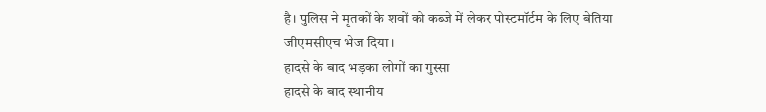है। पुलिस ने मृतकों के शवों को कब्जे में लेकर पोस्टमॉर्टम के लिए बेतिया जीएमसीएच भेज दिया।
हादसे के बाद भड़का लोगों का गुस्सा
हादसे के बाद स्थानीय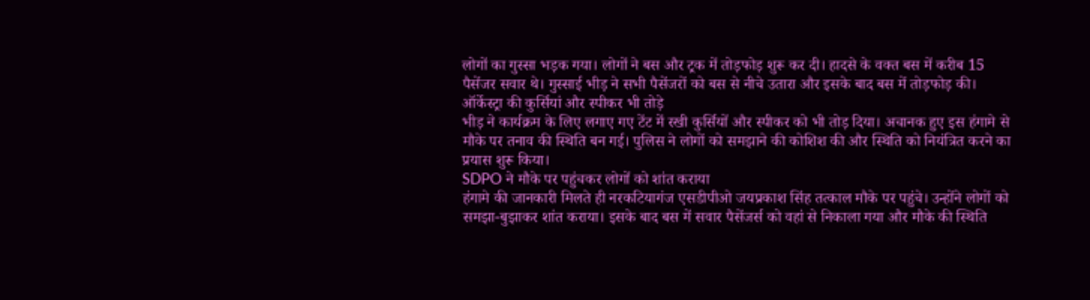लोगों का गुस्सा भड़क गया। लोगों ने बस और ट्रक में तोड़फोड़ शुरू कर दी। हादसे के वक्त बस में करीब 15 पैसेंजर सवार थे। गुस्साई भीड़ ने सभी पैसेंजरों को बस से नीचे उतारा और इसके बाद बस में तोड़फोड़ की।
ऑर्केस्ट्रा की कुर्सियां और स्पीकर भी तोड़े
भीड़ ने कार्यक्रम के लिए लगाए गए टेंट में रखी कुर्सियों और स्पीकर को भी तोड़ दिया। अचानक हुए इस हंगामे से मौके पर तनाव की स्थिति बन गई। पुलिस ने लोगों को समझाने की कोशिश की और स्थिति को नियंत्रित करने का प्रयास शुरू किया।
SDPO ने मौके पर पहुंचकर लोगों को शांत कराया
हंगामे की जानकारी मिलते ही नरकटियागंज एसडीपीओ जयप्रकाश सिंह तत्काल मौके पर पहुंचे। उन्होंने लोगों को समझा-बुझाकर शांत कराया। इसके बाद बस में सवार पैसेंजर्स को वहां से निकाला गया और मौके की स्थिति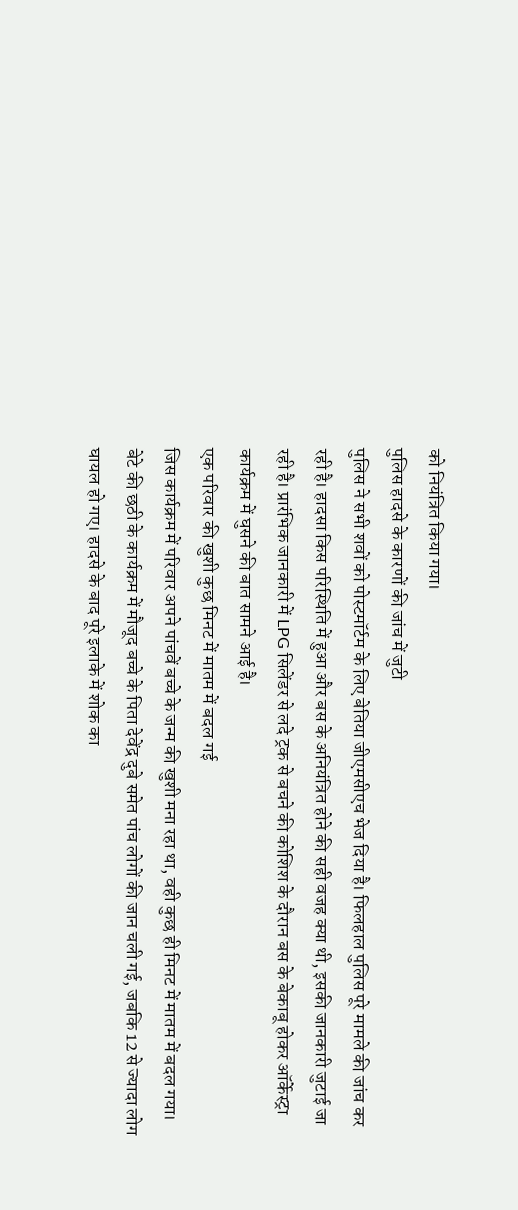को नियंत्रित किया गया।
पुलिस हादसे के कारणों की जांच में जुटी
पुलिस ने सभी शवों को पोस्टमॉर्टम के लिए बेतिया जीएमसीएच भेज दिया है। फिलहाल पुलिस पूरे मामले की जांच कर रही है। हादसा किस परिस्थिति में हुआ और बस के अनियंत्रित होने की सही वजह क्या थी, इसकी जानकारी जुटाई जा रही है। प्रारंभिक जानकारी में LPG सिलेंडर से लदे ट्रक से बचने की कोशिश के दौरान बस के बेकाबू होकर ऑर्केस्ट्रा कार्यक्रम में घुसने की बात सामने आई है।
एक परिवार की खुशी कुछ मिनट में मातम में बदल गई
जिस कार्यक्रम में परिवार अपने पांचवें बच्चे के जन्म की खुशी मना रहा था, वही कुछ ही मिनट में मातम में बदल गया। बेटे की छठी के कार्यक्रम में मौजूद बच्चे के पिता देवेंद्र दुबे समेत पांच लोगों की जान चली गई, जबकि 12 से ज्यादा लोग घायल हो गए। हादसे के बाद पूरे इलाके में शोक का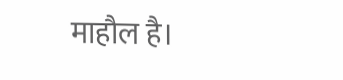माहौल है।